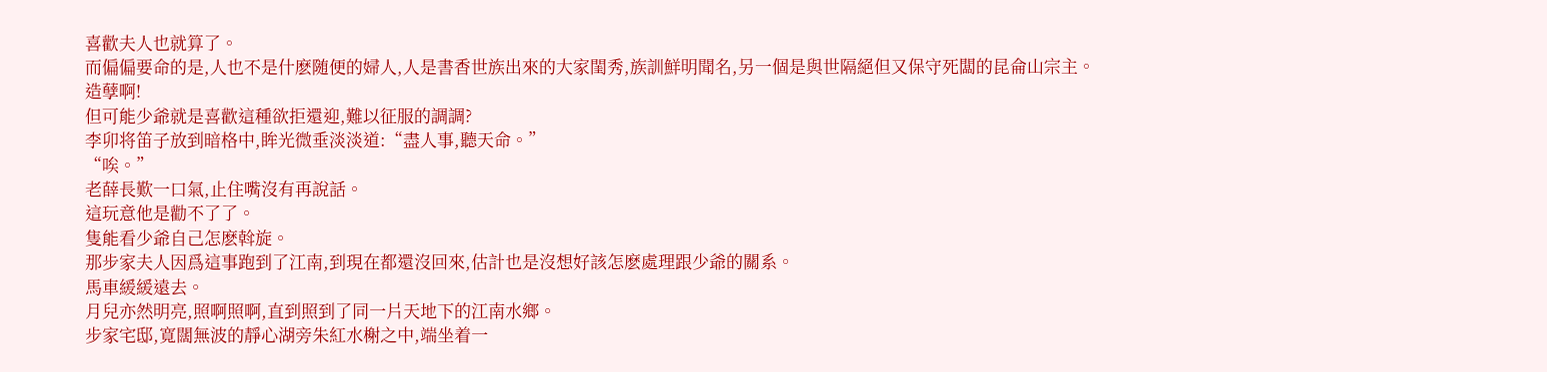喜歡夫人也就算了。
而偏偏要命的是,人也不是什麽随便的婦人,人是書香世族出來的大家閨秀,族訓鮮明聞名,另一個是與世隔絕但又保守死闆的昆侖山宗主。
造孽啊!
但可能少爺就是喜歡這種欲拒還迎,難以征服的調調?
李卯将笛子放到暗格中,眸光微垂淡淡道:“盡人事,聽天命。”
“唉。”
老薛長歎一口氣,止住嘴沒有再說話。
這玩意他是勸不了了。
隻能看少爺自己怎麽斡旋。
那步家夫人因爲這事跑到了江南,到現在都還沒回來,估計也是沒想好該怎麽處理跟少爺的關系。
馬車緩緩遠去。
月兒亦然明亮,照啊照啊,直到照到了同一片天地下的江南水鄉。
步家宅邸,寬闊無波的靜心湖旁朱紅水榭之中,端坐着一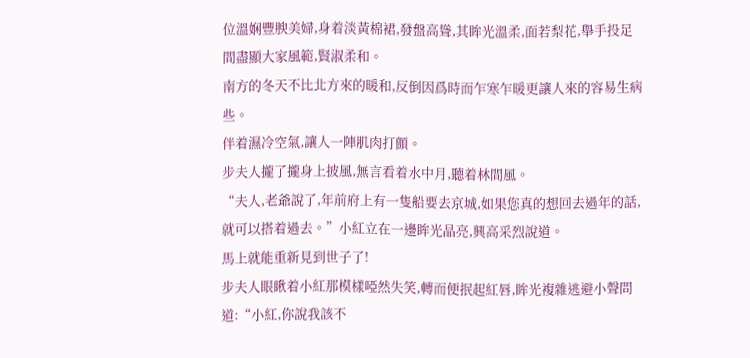位溫娴豐腴美婦,身着淡黃棉裙,發盤高聳,其眸光溫柔,面若梨花,舉手投足間盡顯大家風範,賢淑柔和。
南方的冬天不比北方來的暖和,反倒因爲時而乍寒乍暖更讓人來的容易生病些。
伴着濕冷空氣,讓人一陣肌肉打顫。
步夫人攏了攏身上披風,無言看着水中月,聽着林間風。
“夫人,老爺說了,年前府上有一隻船要去京城,如果您真的想回去過年的話,就可以搭着過去。”小紅立在一邊眸光晶亮,興高采烈說道。
馬上就能重新見到世子了!
步夫人眼瞅着小紅那模樣啞然失笑,轉而便抿起紅唇,眸光複雜逃避小聲問道:“小紅,你說我該不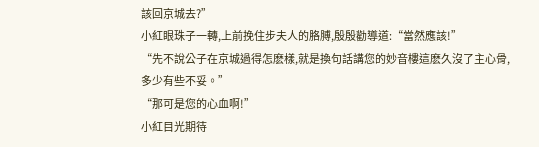該回京城去?”
小紅眼珠子一轉,上前挽住步夫人的胳膊,殷殷勸導道:“當然應該!”
“先不說公子在京城過得怎麽樣,就是換句話講您的妙音樓這麽久沒了主心骨,多少有些不妥。”
“那可是您的心血啊!”
小紅目光期待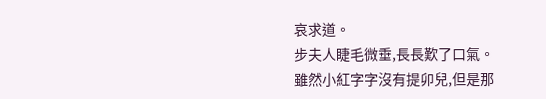哀求道。
步夫人睫毛微垂,長長歎了口氣。
雖然小紅字字沒有提卯兒,但是那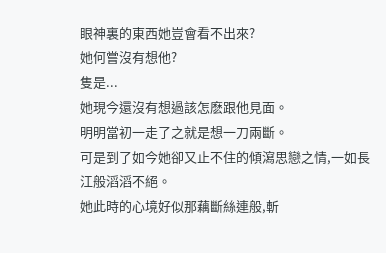眼神裏的東西她豈會看不出來?
她何嘗沒有想他?
隻是...
她現今還沒有想過該怎麽跟他見面。
明明當初一走了之就是想一刀兩斷。
可是到了如今她卻又止不住的傾瀉思戀之情,一如長江般滔滔不絕。
她此時的心境好似那藕斷絲連般,斬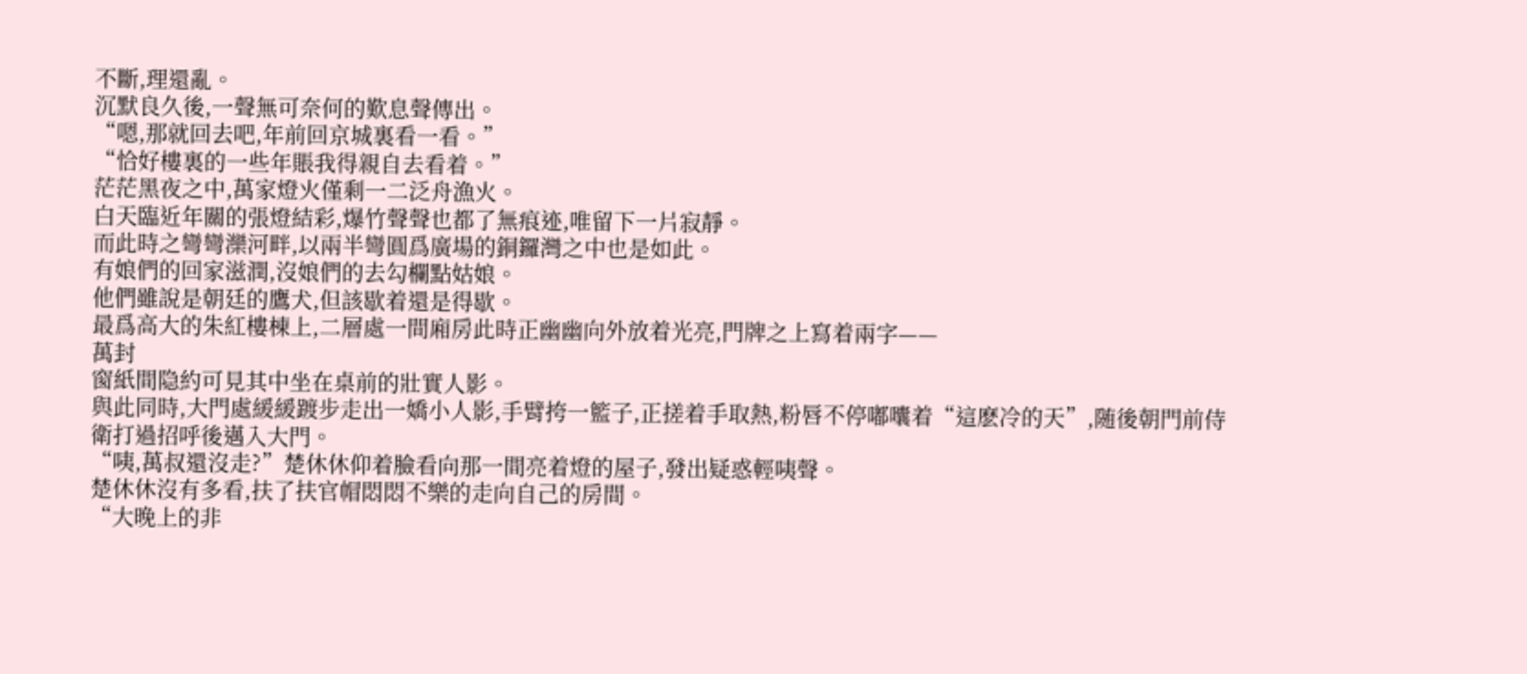不斷,理還亂。
沉默良久後,一聲無可奈何的歎息聲傳出。
“嗯,那就回去吧,年前回京城裏看一看。”
“恰好樓裏的一些年賬我得親自去看着。”
茫茫黑夜之中,萬家燈火僅剩一二泛舟漁火。
白天臨近年關的張燈結彩,爆竹聲聲也都了無痕迹,唯留下一片寂靜。
而此時之彎彎灤河畔,以兩半彎圓爲廣場的銅鑼灣之中也是如此。
有娘們的回家滋潤,沒娘們的去勾欄點姑娘。
他們雖說是朝廷的鷹犬,但該歇着還是得歇。
最爲高大的朱紅樓棟上,二層處一間廂房此時正幽幽向外放着光亮,門牌之上寫着兩字——
萬封
窗紙間隐約可見其中坐在桌前的壯實人影。
與此同時,大門處緩緩踱步走出一嬌小人影,手臂挎一籃子,正搓着手取熱,粉唇不停嘟囔着“這麽冷的天”,随後朝門前侍衛打過招呼後邁入大門。
“咦,萬叔還沒走?”楚休休仰着臉看向那一間亮着燈的屋子,發出疑惑輕咦聲。
楚休休沒有多看,扶了扶官帽悶悶不樂的走向自己的房間。
“大晚上的非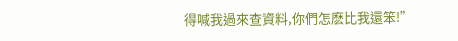得喊我過來查資料,你們怎麽比我還笨!”